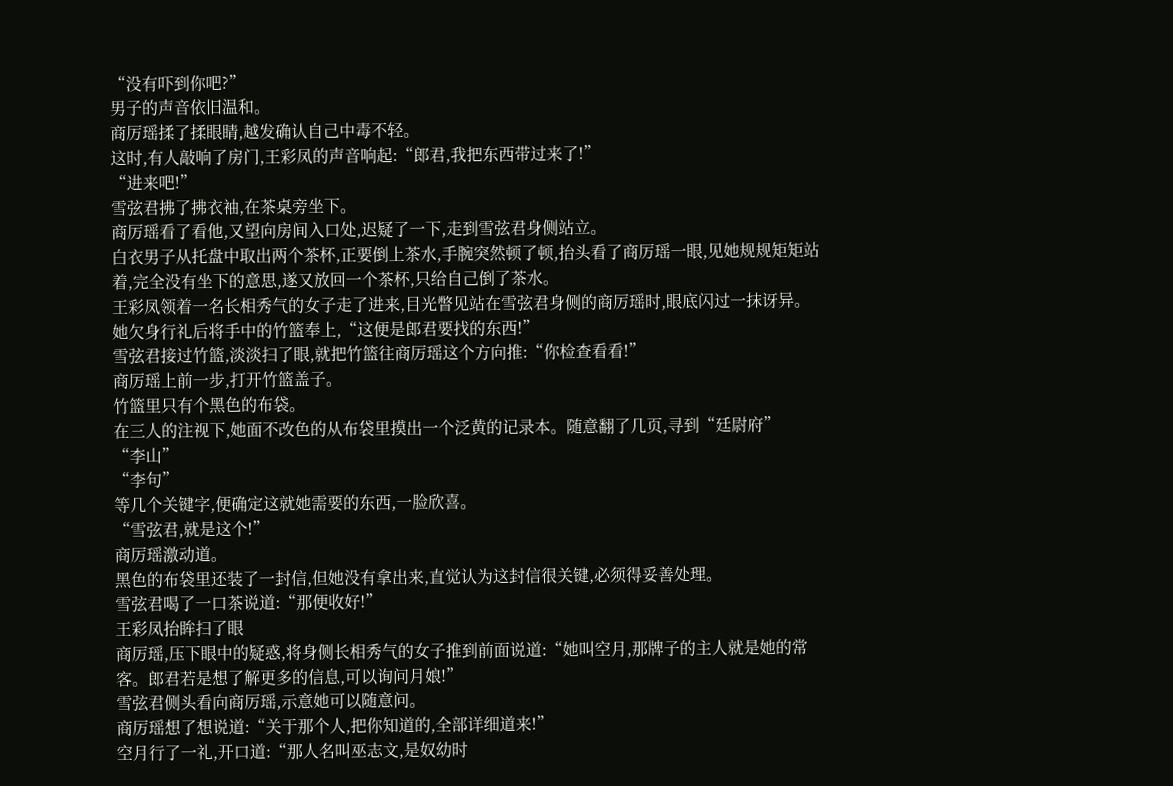“没有吓到你吧?”
男子的声音依旧温和。
商厉瑶揉了揉眼睛,越发确认自己中毒不轻。
这时,有人敲响了房门,王彩凤的声音响起:“郎君,我把东西带过来了!”
“进来吧!”
雪弦君拂了拂衣袖,在茶桌旁坐下。
商厉瑶看了看他,又望向房间入口处,迟疑了一下,走到雪弦君身侧站立。
白衣男子从托盘中取出两个茶杯,正要倒上茶水,手腕突然顿了顿,抬头看了商厉瑶一眼,见她规规矩矩站着,完全没有坐下的意思,遂又放回一个茶杯,只给自己倒了茶水。
王彩凤领着一名长相秀气的女子走了进来,目光瞥见站在雪弦君身侧的商厉瑶时,眼底闪过一抹讶异。
她欠身行礼后将手中的竹篮奉上,“这便是郎君要找的东西!”
雪弦君接过竹篮,淡淡扫了眼,就把竹篮往商厉瑶这个方向推:“你检查看看!”
商厉瑶上前一步,打开竹篮盖子。
竹篮里只有个黑色的布袋。
在三人的注视下,她面不改色的从布袋里摸出一个泛黄的记录本。随意翻了几页,寻到“廷尉府”
“李山”
“李句”
等几个关键字,便确定这就她需要的东西,一脸欣喜。
“雪弦君,就是这个!”
商厉瑶激动道。
黑色的布袋里还装了一封信,但她没有拿出来,直觉认为这封信很关键,必须得妥善处理。
雪弦君喝了一口茶说道:“那便收好!”
王彩凤抬眸扫了眼
商厉瑶,压下眼中的疑惑,将身侧长相秀气的女子推到前面说道:“她叫空月,那牌子的主人就是她的常客。郎君若是想了解更多的信息,可以询问月娘!”
雪弦君侧头看向商厉瑶,示意她可以随意问。
商厉瑶想了想说道:“关于那个人,把你知道的,全部详细道来!”
空月行了一礼,开口道:“那人名叫巫志文,是奴幼时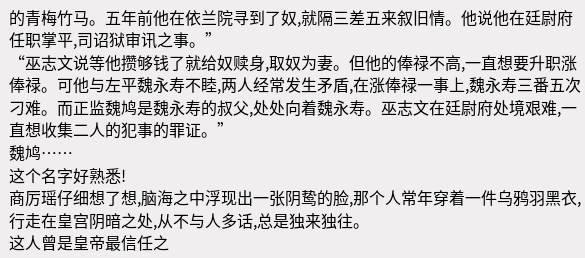的青梅竹马。五年前他在依兰院寻到了奴,就隔三差五来叙旧情。他说他在廷尉府任职掌平,司诏狱审讯之事。”
“巫志文说等他攒够钱了就给奴赎身,取奴为妻。但他的俸禄不高,一直想要升职涨俸禄。可他与左平魏永寿不睦,两人经常发生矛盾,在涨俸禄一事上,魏永寿三番五次刁难。而正监魏鸠是魏永寿的叔父,处处向着魏永寿。巫志文在廷尉府处境艰难,一直想收集二人的犯事的罪证。”
魏鸠……
这个名字好熟悉!
商厉瑶仔细想了想,脑海之中浮现出一张阴鸷的脸,那个人常年穿着一件乌鸦羽黑衣,行走在皇宫阴暗之处,从不与人多话,总是独来独往。
这人曾是皇帝最信任之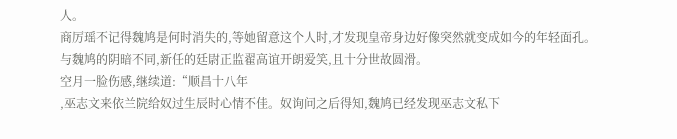人。
商厉瑶不记得魏鸠是何时消失的,等她留意这个人时,才发现皇帝身边好像突然就变成如今的年轻面孔。
与魏鸠的阴暗不同,新任的廷尉正监翟高谊开朗爱笑,且十分世故圆滑。
空月一脸伤感,继续道:“顺昌十八年
,巫志文来依兰院给奴过生辰时心情不佳。奴询问之后得知,魏鸠已经发现巫志文私下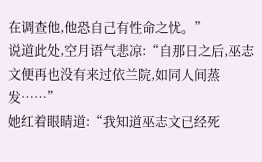在调查他,他恐自己有性命之忧。”
说道此处,空月语气悲凉:“自那日之后,巫志文便再也没有来过依兰院,如同人间蒸发……”
她红着眼睛道:“我知道巫志文已经死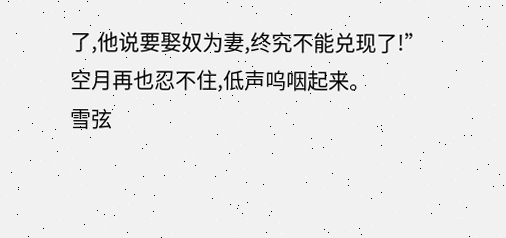了,他说要娶奴为妻,终究不能兑现了!”
空月再也忍不住,低声呜咽起来。
雪弦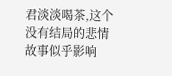君淡淡喝茶,这个没有结局的悲情故事似乎影响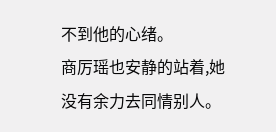不到他的心绪。
商厉瑶也安静的站着,她没有余力去同情别人。